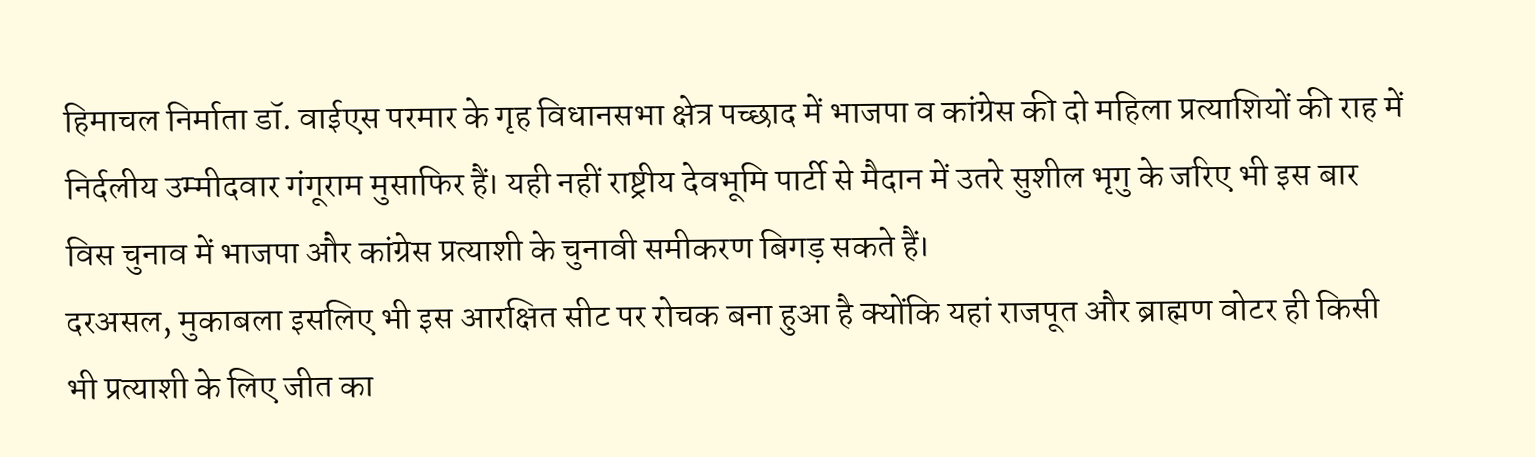हिमाचल निर्माता डॉ. वाईएस परमार के गृह विधानसभा क्षेत्र पच्छाद में भाजपा व कांग्रेस की दो महिला प्रत्याशियों की राह में निर्दलीय उम्मीदवार गंगूराम मुसाफिर हैं। यही नहीं राष्ट्रीय देवभूमि पार्टी से मैदान में उतरे सुशील भृगु के जरिए भी इस बार विस चुनाव में भाजपा और कांग्रेस प्रत्याशी के चुनावी समीकरण बिगड़ सकते हैं।
दरअसल, मुकाबला इसलिए भी इस आरक्षित सीट पर रोचक बना हुआ है क्योंकि यहां राजपूत और ब्राह्मण वोटर ही किसी भी प्रत्याशी के लिए जीत का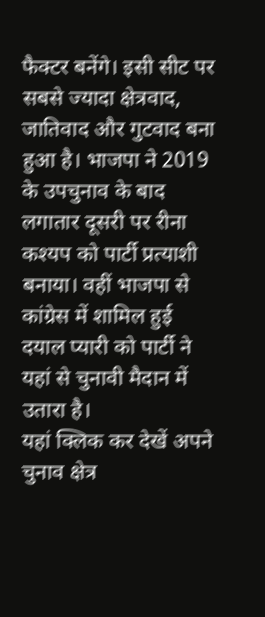फैक्टर बनेंगे। इसी सीट पर सबसे ज्यादा क्षेत्रवाद, जातिवाद और गुटवाद बना हुआ है। भाजपा ने 2019 के उपचुनाव के बाद लगातार दूसरी पर रीना कश्यप को पार्टी प्रत्याशी बनाया। वहीं भाजपा से कांग्रेस में शामिल हुई दयाल प्यारी को पार्टी ने यहां से चुनावी मैदान में उतारा है।
यहां क्लिक कर देखें अपने चुनाव क्षेत्र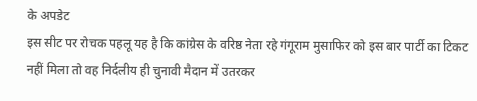के अपडेट
इस सीट पर रोचक पहलू यह है कि कांग्रेस के वरिष्ठ नेता रहे गंगूराम मुसाफिर को इस बार पार्टी का टिकट नहीं मिला तो वह निर्दलीय ही चुनावी मैदान में उतरकर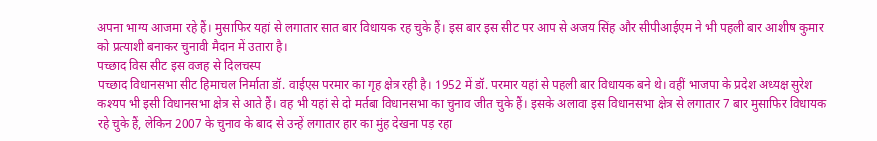अपना भाग्य आजमा रहे हैं। मुसाफिर यहां से लगातार सात बार विधायक रह चुके हैं। इस बार इस सीट पर आप से अजय सिंह और सीपीआईएम ने भी पहली बार आशीष कुमार को प्रत्याशी बनाकर चुनावी मैदान में उतारा है।
पच्छाद विस सीट इस वजह से दिलचस्प
पच्छाद विधानसभा सीट हिमाचल निर्माता डॉ. वाईएस परमार का गृह क्षेत्र रही है। 1952 में डॉ. परमार यहां से पहली बार विधायक बने थे। वहीं भाजपा के प्रदेश अध्यक्ष सुरेश कश्यप भी इसी विधानसभा क्षेत्र से आते हैं। वह भी यहां से दो मर्तबा विधानसभा का चुनाव जीत चुके हैं। इसके अलावा इस विधानसभा क्षेत्र से लगातार 7 बार मुसाफिर विधायक रहे चुके हैं, लेकिन 2007 के चुनाव के बाद से उन्हें लगातार हार का मुंह देखना पड़ रहा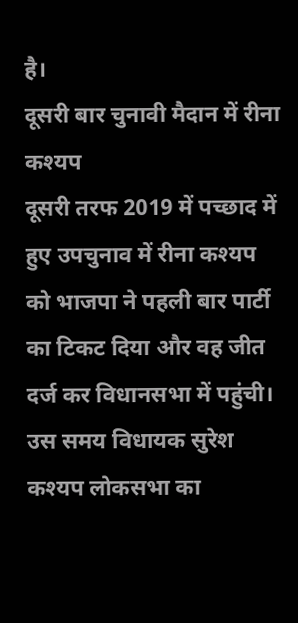है।
दूसरी बार चुनावी मैदान में रीना कश्यप
दूसरी तरफ 2019 में पच्छाद में हुए उपचुनाव में रीना कश्यप को भाजपा ने पहली बार पार्टी का टिकट दिया और वह जीत दर्ज कर विधानसभा में पहुंची। उस समय विधायक सुरेश कश्यप लोकसभा का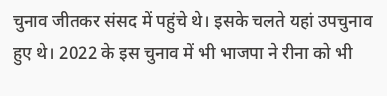चुनाव जीतकर संसद में पहुंचे थे। इसके चलते यहां उपचुनाव हुए थे। 2022 के इस चुनाव में भी भाजपा ने रीना को भी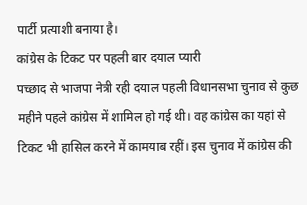पार्टी प्रत्याशी बनाया है।
कांग्रेस के टिकट पर पहली बार दयाल प्यारी
पच्छाद से भाजपा नेत्री रही दयाल पहली विधानसभा चुनाव से कुछ महीने पहले कांग्रेस में शामिल हो गई थी। वह कांग्रेस का यहां से टिकट भी हासिल करने में कामयाब रहीं। इस चुनाव में कांग्रेस की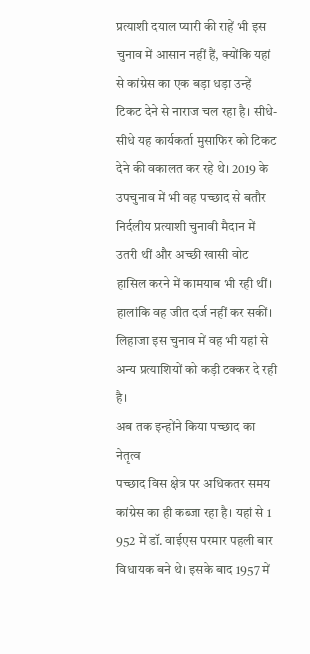प्रत्याशी दयाल प्यारी की राहें भी इस चुनाव में आसान नहीं हैं, क्योंकि यहां से कांग्रेस का एक बड़ा धड़ा उन्हें टिकट देने से नाराज चल रहा है। सीधे-सीधे यह कार्यकर्ता मुसाफिर को टिकट देने की वकालत कर रहे थे। 2019 के उपचुनाव में भी वह पच्छाद से बतौर निर्दलीय प्रत्याशी चुनावी मैदान में उतरी थीं और अच्छी खासी वोट हासिल करने में कामयाब भी रही थीं। हालांकि वह जीत दर्ज नहीं कर सकीं। लिहाजा इस चुनाव में वह भी यहां से अन्य प्रत्याशियों को कड़ी टक्कर दे रही है।
अब तक इन्होंने किया पच्छाद का नेतृत्व
पच्छाद विस क्षेत्र पर अधिकतर समय कांग्रेस का ही कब्जा रहा है। यहां से 1 952 में डॉ. वाईएस परमार पहली बार विधायक बने थे। इसके बाद 1957 में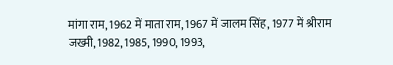मांगा राम, 1962 में माता राम, 1967 में जालम सिंह, 1977 में श्रीराम जख्मी, 1982, 1985, 1990, 1993,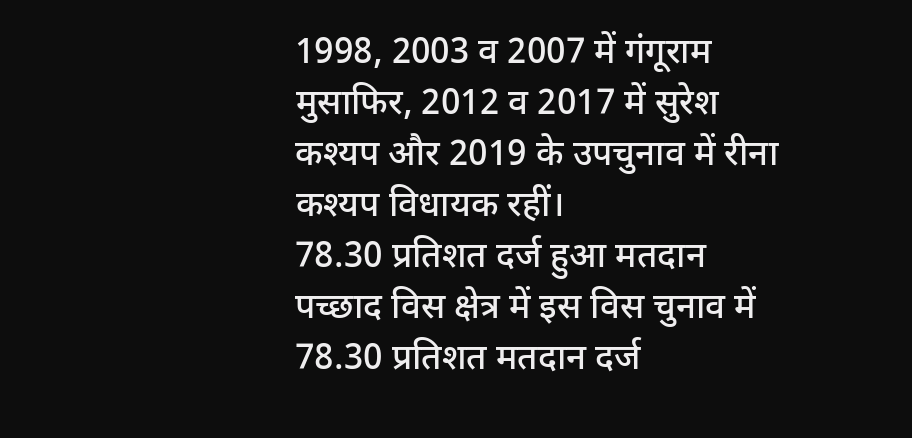1998, 2003 व 2007 में गंगूराम मुसाफिर, 2012 व 2017 में सुरेश कश्यप और 2019 के उपचुनाव में रीना कश्यप विधायक रहीं।
78.30 प्रतिशत दर्ज हुआ मतदान
पच्छाद विस क्षेत्र में इस विस चुनाव में 78.30 प्रतिशत मतदान दर्ज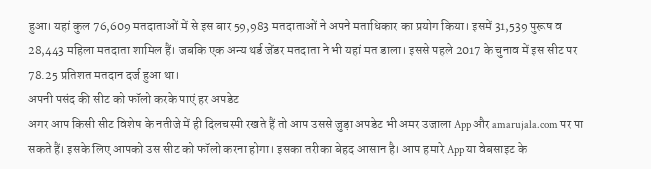हुआ। यहां कुल 76,609 मतदाताओं में से इस बार 59,983 मतदाताओं ने अपने मताधिकार का प्रयोग किया। इसमें 31,539 पुरूष व 28,443 महिला मतदाता शामिल हैं। जबकि एक अन्य थर्ड जेंडर मतदाता ने भी यहां मत डाला। इससे पहले 2017 के चुनाव में इस सीट पर 78.25 प्रतिशत मतदान दर्ज हुआ था।
अपनी पसंद की सीट को फॉलो करके पाएं हर अपडेट
अगर आप किसी सीट विशेष के नतीजे में ही दिलचस्पी रखते हैं तो आप उससे जुड़ा अपडेट भी अमर उजाला App और amarujala.com पर पा सकते हैं। इसके लिए आपको उस सीट को फॉलो करना होगा। इसका तरीका बेहद आसान है। आप हमारे App या वेबसाइट के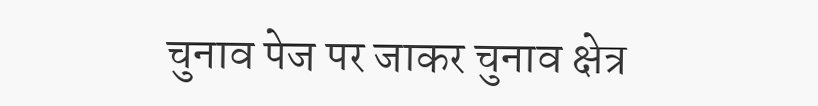चुनाव पेज पर जाकर चुनाव क्षेत्र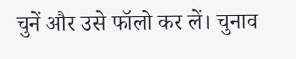चुनें और उसे फॉलो कर लें। चुनाव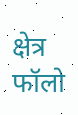क्षेत्र फॉलो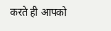करते ही आपको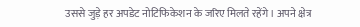उससे जुड़े हर अपडेट नोटिफिकेशन के जरिए मिलते रहेंगे। अपने क्षेत्र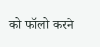को फॉलो करने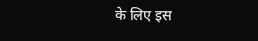के लिए इस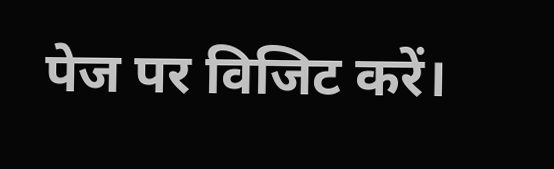पेज पर विजिट करें।